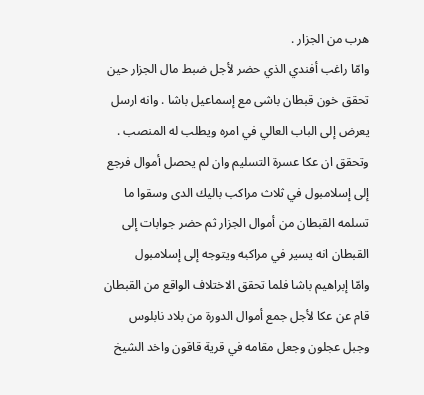هرب من الجزار .
وامّا راغب أفندي الذي حضر لأجل ضبط مال الجزار حين تحقق خون قبطان باشى مع إسماعيل باشا . وانه ارسل يعرض إلى الباب العالي في امره ويطلب له المنصب .
وتحقق ان عكا عسرة التسليم وان لم يحصل أموال فرجع إلى إسلامبول في ثلاث مراكب باليك الدى وسقوا ما تسلمه القبطان من أموال الجزار ثم حضر جوابات إلى القبطان انه يسير في مراكبه ويتوجه إلى إسلامبول
وامّا إبراهيم باشا فلما تحقق الاختلاف الواقع من القبطان قام عن عكا لأجل جمع أموال الدورة من بلاد نابلوس وجبل عجلون وجعل مقامه في قرية قاقون واخد الشيخ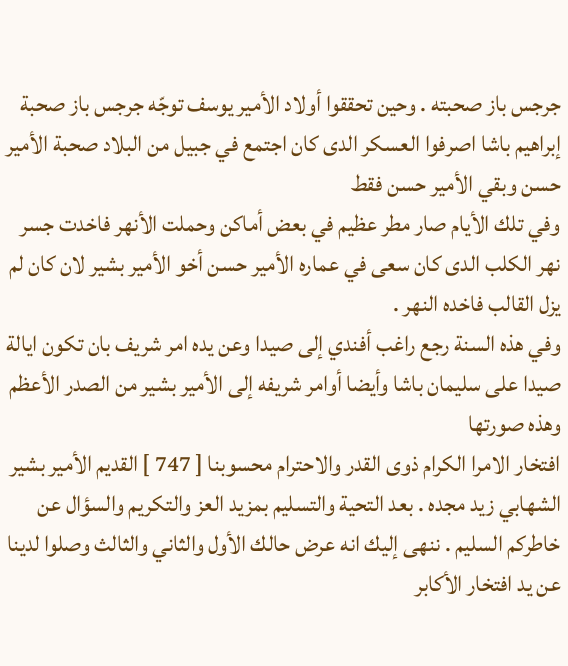جرجس باز صحبته . وحين تحققوا أولاد الأمير يوسف توجّه جرجس باز صحبة إبراهيم باشا اصرفوا العسكر الدى كان اجتمع في جبيل من البلاد صحبة الأمير حسن وبقي الأمير حسن فقط
وفي تلك الأيام صار مطر عظيم في بعض أماكن وحملت الأنهر فاخدت جسر نهر الكلب الدى كان سعى في عماره الأمير حسن أخو الأمير بشير لان كان لم يزل القالب فاخده النهر .
وفي هذه السنة رجع راغب أفندي إلى صيدا وعن يده امر شريف بان تكون ايالة صيدا على سليمان باشا وأيضا أوامر شريفه إلى الأمير بشير من الصدر الأعظم
وهذه صورتها
افتخار الامرا الكرام ذوى القدر والاحترام محسوبنا [ 747 ] القديم الأمير بشير الشهابي زيد مجده . بعد التحية والتسليم بمزيد العز والتكريم والسؤال عن خاطركم السليم . ننهى إليك انه عرض حالك الأول والثاني والثالث وصلوا لدينا عن يد افتخار الأكابر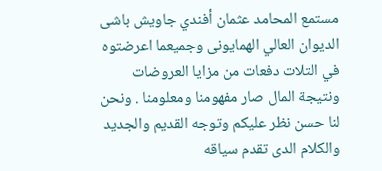مستمع المحامد عثمان أفندي جاويش باشى الديوان العالي الهمايونى وجميعما اعرضتوه في التلات دفعات من مزايا العروضات ونتيجة المال صار مفهومنا ومعلومنا . ونحن لنا حسن نظر عليكم وتوجه القديم والجديد والكلام الدى تقدم سياقه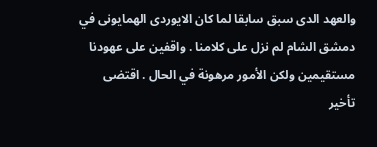والعهد الدى سبق سابقا لما كان الايوردى الهمايونى في دمشق الشام لم نزل على كلامنا . واقفين على عهودنا مستقيمين ولكن الأمور مرهونة في الحال . اقتضى تأخير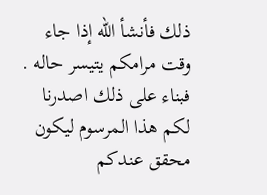ذلك فأنشأ اللّه إذا جاء وقت مرامكم يتيسر حاله . فبناء على ذلك اصدرنا لكم هذا المرسوم ليكون محقق عندكم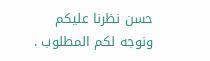حسن نظرنا عليكم ونوجه لكم المطلوب .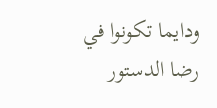ودايما تكونوا في رضا الدستور